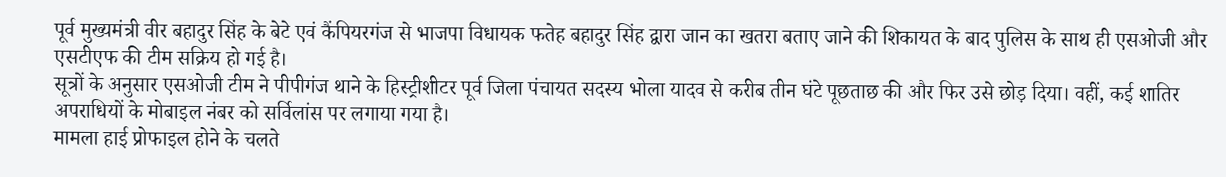पूर्व मुख्यमंत्री वीर बहादुर सिंह के बेटे एवं कैंपियरगंज से भाजपा विधायक फतेह बहादुर सिंह द्वारा जान का खतरा बताए जाने की शिकायत के बाद पुलिस के साथ ही एसओजी और एसटीएफ की टीम सक्रिय हो गई है।
सूत्रों के अनुसार एसओजी टीम ने पीपीगंज थाने के हिस्ट्रीशीटर पूर्व जिला पंचायत सदस्य भोला यादव से करीब तीन घंटे पूछताछ की और फिर उसे छोड़ दिया। वहीं, कई शातिर अपराधियों के मोबाइल नंबर को सर्विलांस पर लगाया गया है।
मामला हाई प्रोफाइल होने के चलते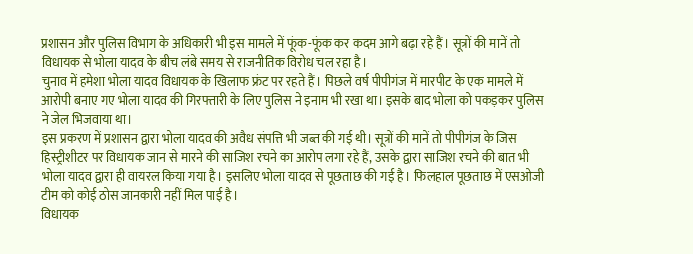प्रशासन और पुलिस विभाग के अधिकारी भी इस मामले में फूंक-फूंक कर कदम आगे बढ़ा रहे हैं। सूत्रों की मानें तो विधायक से भोला यादव के बीच लंबे समय से राजनीतिक विरोध चल रहा है।
चुनाव में हमेशा भोला यादव विधायक के खिलाफ फ्रंट पर रहते हैं। पिछले वर्ष पीपीगंज में मारपीट के एक मामले में आरोपी बनाए गए भोला यादव की गिरफ्तारी के लिए पुलिस ने इनाम भी रखा था। इसके बाद भोला को पकड़कर पुलिस ने जेल भिजवाया था।
इस प्रकरण में प्रशासन द्वारा भोला यादव की अवैध संपत्ति भी जब्त की गई थी। सूत्रों की मानें तो पीपीगंज के जिस हिस्ट्रीशीटर पर विधायक जान से मारने की साजिश रचने का आरोप लगा रहे हैं, उसके द्वारा साजिश रचने की बात भी भोला यादव द्वारा ही वायरल किया गया है। इसलिए भोला यादव से पूछताछ की गई है। फिलहाल पूछताछ में एसओजी टीम को कोई ठोस जानकारी नहीं मिल पाई है।
विधायक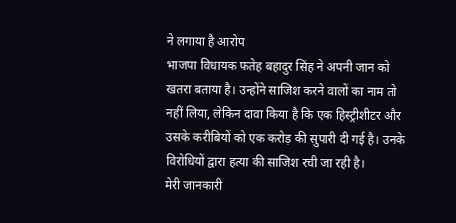ने लगाया है आरोप
भाजपा विधायक फतेह बहादुर सिंह ने अपनी जान को खतरा बताया है। उन्होंने साजिश करने वालों का नाम तो नहीं लिया, लेकिन दावा किया है कि एक हिस्ट्रीशीटर और उसके करीबियों को एक करोड़ की सुपारी दी गई है। उनके विरोधियों द्वारा हत्या की साजिश रची जा रही है।
मेरी जानकारी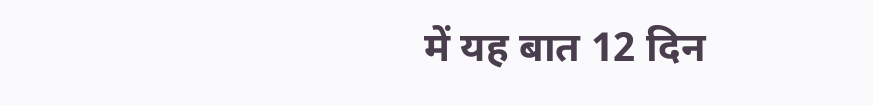में यह बात 12 दिन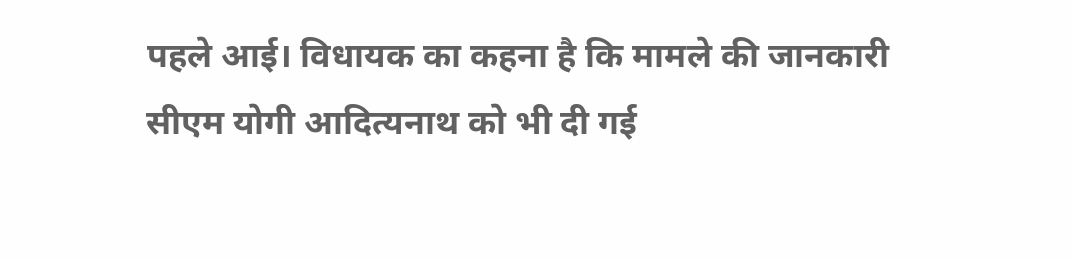पहले आई। विधायक का कहना है कि मामले की जानकारी सीएम योगी आदित्यनाथ को भी दी गई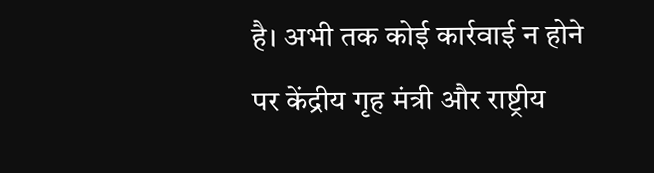है। अभी तक कोई कार्रवाई न होने पर केंद्रीय गृह मंत्री और राष्ट्रीय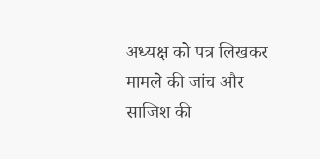अध्यक्ष को पत्र लिखकर मामले की जांच और साजिश की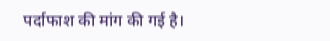पर्दाफाश की मांग की गई है।